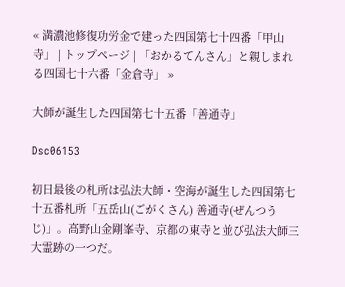« 満濃池修復功労金で建った四国第七十四番「甲山寺」 | トップページ | 「おかるてんさん」と親しまれる四国七十六番「金倉寺」 »

大師が誕生した四国第七十五番「善通寺」

Dsc06153

初日最後の札所は弘法大師・空海が誕生した四国第七十五番札所「五岳山(ごがくさん) 善通寺(ぜんつうじ)」。高野山金剛峯寺、京都の東寺と並び弘法大師三大霊跡の一つだ。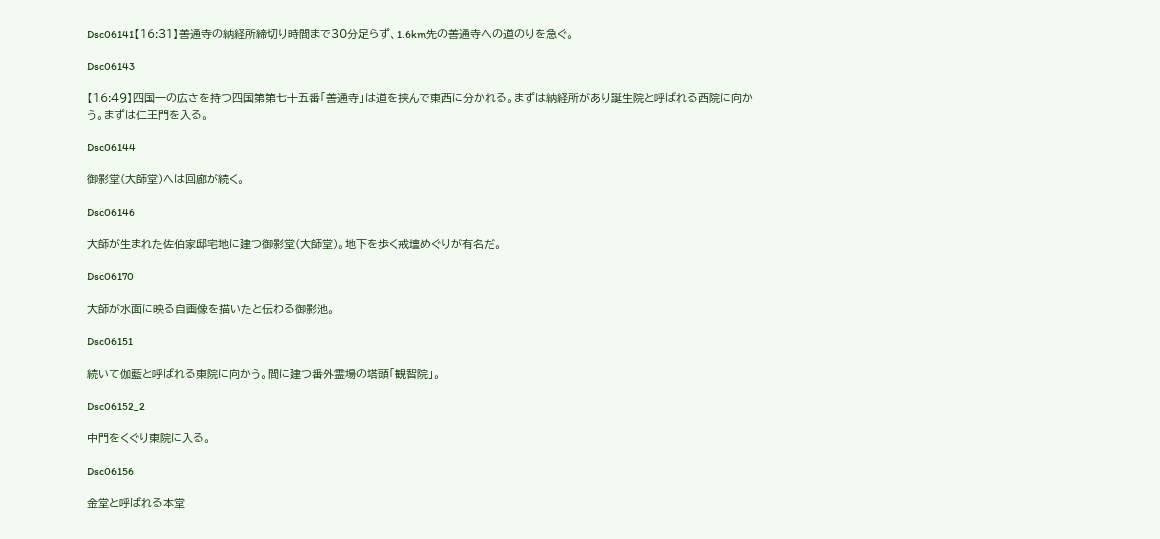Dsc06141【16:31】善通寺の納経所締切り時間まで30分足らず、1.6km先の善通寺への道のりを急ぐ。

Dsc06143

【16:49】四国一の広さを持つ四国第第七十五番「善通寺」は道を挟んで東西に分かれる。まずは納経所があり誕生院と呼ばれる西院に向かう。まずは仁王門を入る。

Dsc06144

御影堂(大師堂)へは回廊が続く。

Dsc06146

大師が生まれた佐伯家邸宅地に建つ御影堂(大師堂)。地下を歩く戒壇めぐりが有名だ。

Dsc06170

大師が水面に映る自画像を描いたと伝わる御影池。

Dsc06151

続いて伽藍と呼ばれる東院に向かう。間に建つ番外霊場の塔頭「観智院」。

Dsc06152_2

中門をくぐり東院に入る。

Dsc06156

金堂と呼ばれる本堂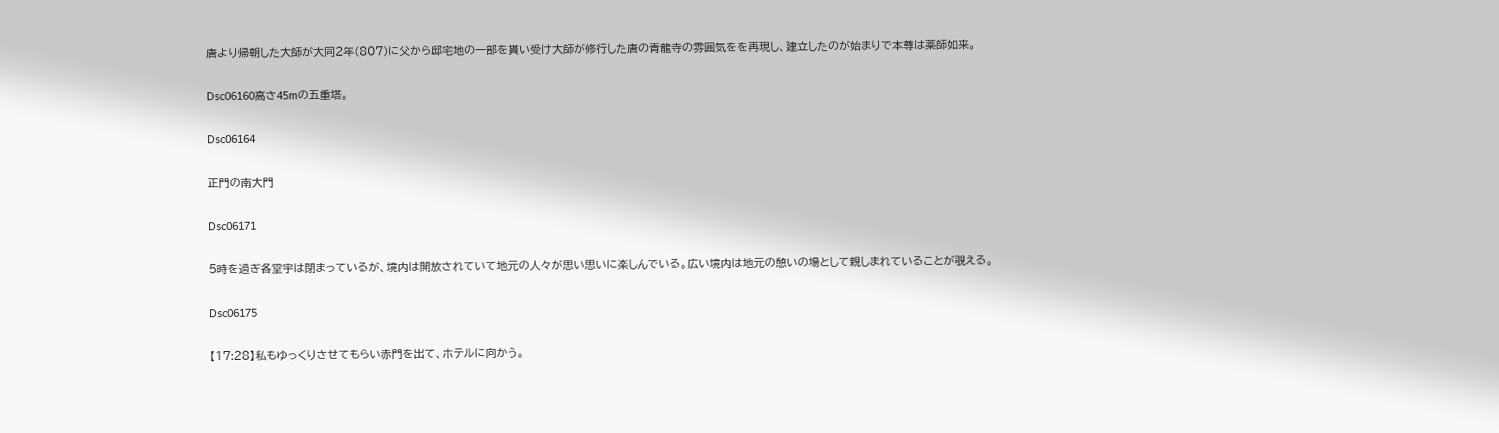唐より帰朝した大師が大同2年(807)に父から邸宅地の一部を貰い受け大師が修行した唐の青龍寺の雰囲気をを再現し、建立したのが始まりで本尊は薬師如来。

Dsc06160高さ45mの五重塔。

Dsc06164

正門の南大門

Dsc06171

5時を過ぎ各堂宇は閉まっているが、境内は開放されていて地元の人々が思い思いに楽しんでいる。広い境内は地元の憩いの場として親しまれていることが覗える。

Dsc06175

【17:28】私もゆっくりさせてもらい赤門を出て、ホテルに向かう。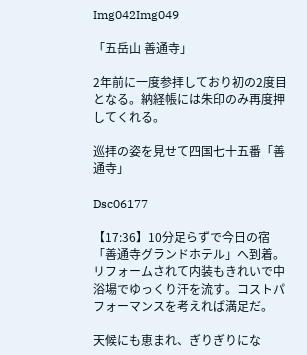Img042Img049

「五岳山 善通寺」

2年前に一度参拝しており初の2度目となる。納経帳には朱印のみ再度押してくれる。

巡拝の姿を見せて四国七十五番「善通寺」

Dsc06177

【17:36】10分足らずで今日の宿「善通寺グランドホテル」へ到着。リフォームされて内装もきれいで中浴場でゆっくり汗を流す。コストパフォーマンスを考えれば満足だ。

天候にも恵まれ、ぎりぎりにな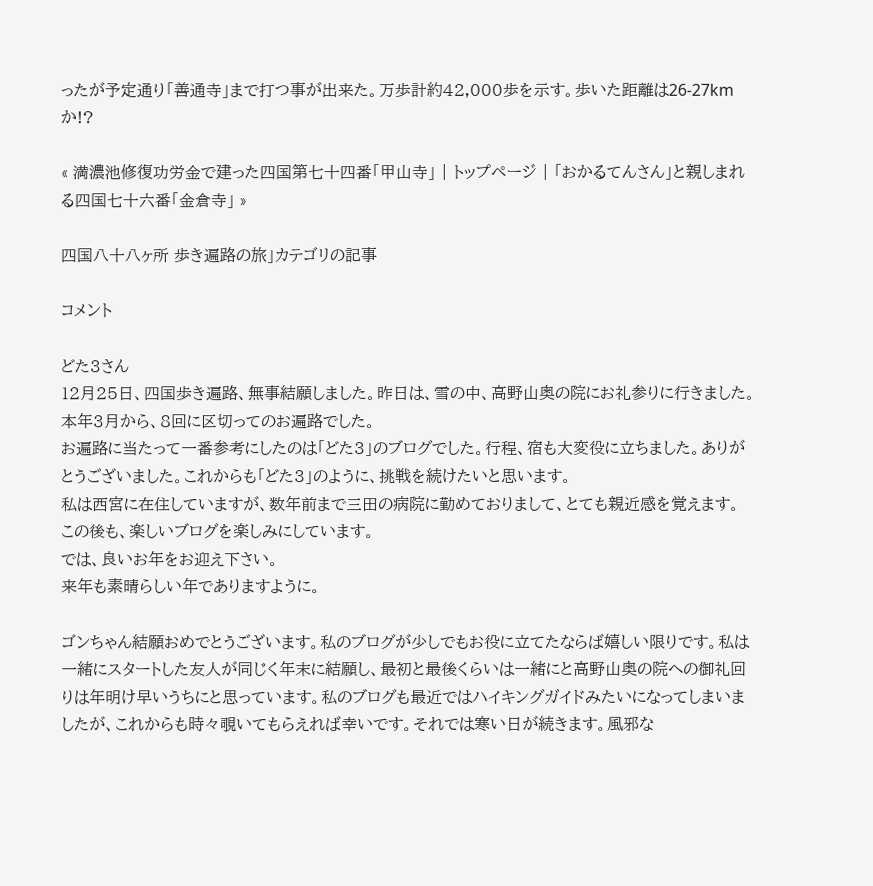ったが予定通り「善通寺」まで打つ事が出来た。万歩計約42,000歩を示す。歩いた距離は26-27kmか!?

« 満濃池修復功労金で建った四国第七十四番「甲山寺」 | トップページ | 「おかるてんさん」と親しまれる四国七十六番「金倉寺」 »

四国八十八ヶ所 歩き遍路の旅」カテゴリの記事

コメント

どた3さん
12月25日、四国歩き遍路、無事結願しました。昨日は、雪の中、高野山奥の院にお礼参りに行きました。本年3月から、8回に区切ってのお遍路でした。
お遍路に当たって一番参考にしたのは「どた3」のブログでした。行程、宿も大変役に立ちました。ありがとうございました。これからも「どた3」のように、挑戦を続けたいと思います。
私は西宮に在住していますが、数年前まで三田の病院に勤めておりまして、とても親近感を覚えます。
この後も、楽しいブログを楽しみにしています。
では、良いお年をお迎え下さい。
来年も素晴らしい年でありますように。

ゴンちゃん結願おめでとうございます。私のブログが少しでもお役に立てたならば嬉しい限りです。私は一緒にスタートした友人が同じく年末に結願し、最初と最後くらいは一緒にと高野山奥の院への御礼回りは年明け早いうちにと思っています。私のブログも最近ではハイキングガイドみたいになってしまいましたが、これからも時々覗いてもらえれば幸いです。それでは寒い日が続きます。風邪な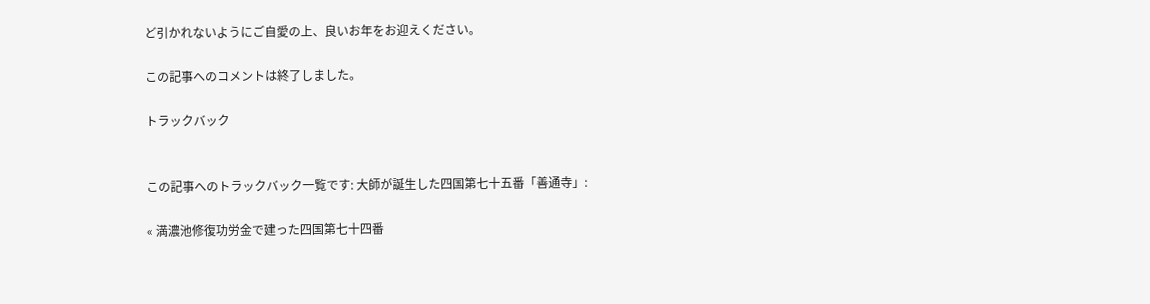ど引かれないようにご自愛の上、良いお年をお迎えください。

この記事へのコメントは終了しました。

トラックバック


この記事へのトラックバック一覧です: 大師が誕生した四国第七十五番「善通寺」:

« 満濃池修復功労金で建った四国第七十四番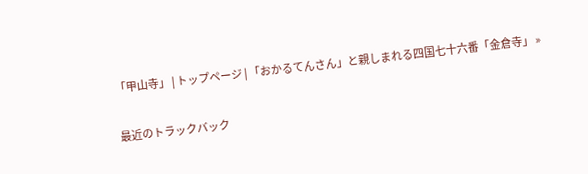「甲山寺」 | トップページ | 「おかるてんさん」と親しまれる四国七十六番「金倉寺」 »

最近のトラックバック